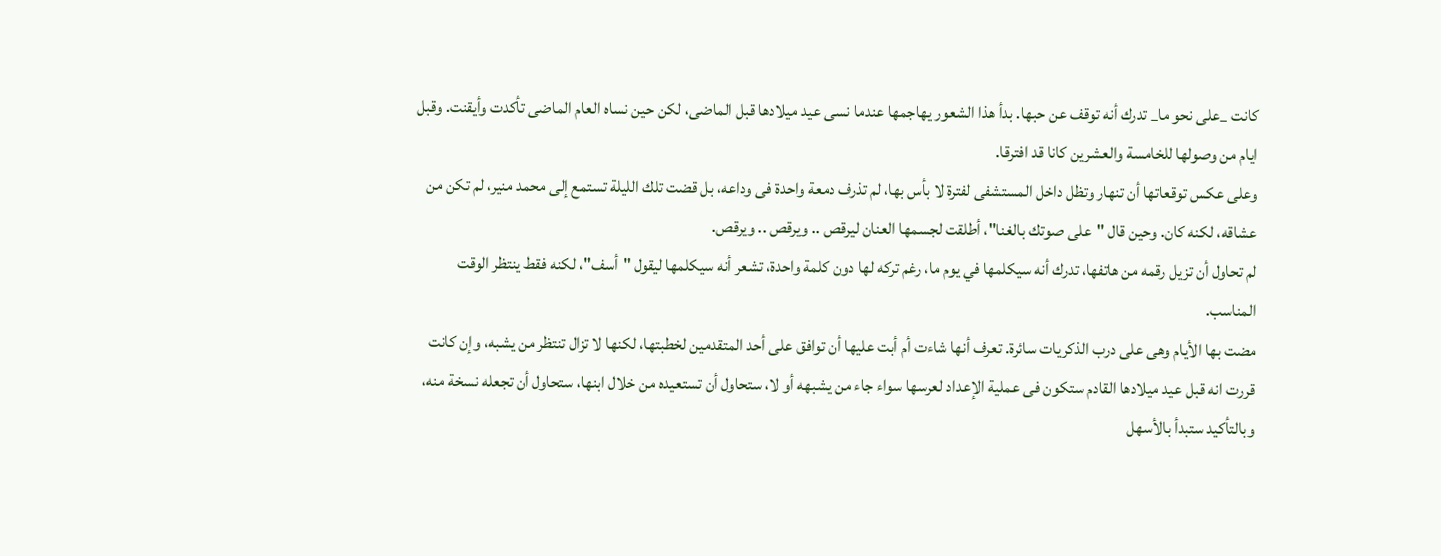كانت _على نحو ما_ تدرك أنه توقف عن حبها. بدأ هذا الشعور يهاجمها عندما نسى عيد ميلادها قبل الماضى، لكن حين نساه العام الماضى تأكدت وأيقنت. وقبل ايام من وصولها للخامسة والعشرين كانا قد افترقا.
وعلى عكس توقعاتها أن تنهار وتظل داخل المستشفى لفترة لا بأس بها، لم تذرف دمعة واحدة فى وداعه، بل قضت تلك الليلة تستمع إلى محمد منير، لم تكن من عشاقه، لكنه كان. وحين قال "على صوتك بالغنا"، أطلقت لجسمها العنان ليرقص .. ويرقص .. ويرقص.
لم تحاول أن تزيل رقمه من هاتفها، تدرك أنه سيكلمها في يوم ما، رغم تركه لها دون كلمة واحدة، تشعر أنه سيكلمها ليقول "أسف"، لكنه فقط ينتظر الوقت المناسب.
مضت بها الأيام وهى على درب الذكريات سائرة. تعرف أنها شاءت أم أبت عليها أن توافق على أحد المتقدمين لخطبتها، لكنها لا تزال تنتظر من يشبه، وإن كانت قررت انه قبل عيد ميلادها القادم ستكون فى عملية الإعداد لعرسها سواء جاء من يشبهه أو لا، ستحاول أن تستعيده من خلال ابنها، ستحاول أن تجعله نسخة منه، وبالتأكيد ستبدأ بالأسهل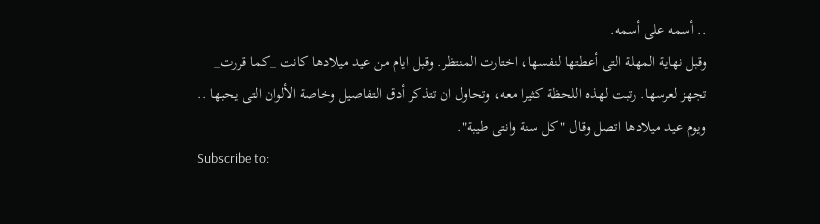.. أسمه على أسمه.
وقبل نهاية المهلة التى أعطتها لنفسها، اختارت المنتظر. وقبل ايام من عيد ميلادها كانت _كما قررت_ تجهز لعرسها. رتبت لهذه اللحظة كثيرا معه، وتحاول ان تتذكر أدق التفاصيل وخاصة الألوان التى يحبها .. ويوم عيد ميلادها اتصل وقال "كل سنة وانتى طيبة".
Subscribe to: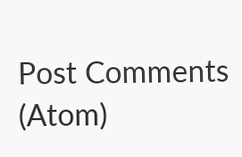Post Comments (Atom)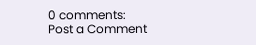0 comments:
Post a Comment